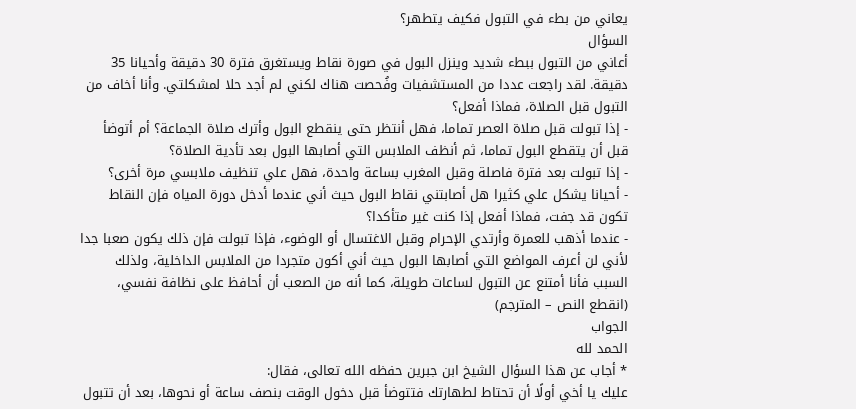يعاني من بطء في التبول فكيف يتطهر؟
السؤال
أعاني من التبول ببطء شديد وينزل البول في صورة نقاط ويستغرق فترة 30 دقيقة وأحيانا 35 دقيقة. لقد راجعت عددا من المستشفيات وفُحصت هناك لكني لم أجد حلا لمشكلتي. وأنا أخاف من التبول قبل الصلاة، فماذا أفعل؟
- إذا تبولت قبل صلاة العصر تماما، فهل أنتظر حتى ينقطع البول وأترك صلاة الجماعة؟ أم أتوضأ قبل أن يتقطع البول تماما، ثم أنظف الملابس التي أصابها البول بعد تأدية الصلاة؟
- إذا تبولت بعد فترة فاصلة وقبل المغرب بساعة واحدة، فهل علي تنظيف ملابسي مرة أخرى؟
- أحيانا يشكل علي كثيرا هل أصابتني نقاط البول حيث أني عندما أدخل دورة المياه فإن النقاط تكون قد جفت، فماذا أفعل إذا كنت غير متأكدا؟
- عندما أذهب للعمرة وأرتدي الإحرام وقبل الاغتسال أو الوضوء، فإذا تبولت فإن ذلك يكون صعبا جدا لأني لن أعرف المواضع التي أصابها البول حيث أني أكون متجردا من الملابس الداخلية، ولذلك السبب فأنا أمتنع عن التبول لساعات طويلة، كما أنه من الصعب أن أحافظ على نظافة نفسي، (انقطع النص – المترجم)
الجواب
الحمد لله
* أجاب عن هذا السؤال الشيخ ابن جبرين حفظه الله تعالى، فقال:
عليك يا أخي أولًا أن تحتاط لطهارتك فتتوضأ قبل دخول الوقت بنصف ساعة أو نحوها، بعد أن تتبول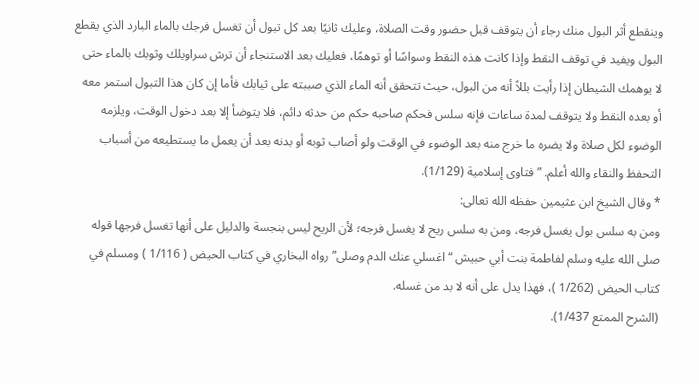وينقطع أثر البول منك رجاء أن يتوقف قبل حضور وقت الصلاة، وعليك ثانيًا بعد كل تبول أن تغسل فرجك بالماء البارد الذي يقطع البول ويفيد في توقف النقط وإذا كانت هذه النقط وسواسًا أو توهمًا، فعليك بعد الاستنجاء أن ترش سراويلك وثوبك بالماء حتى لا يوهمك الشيطان إذا رأيت بللاً أنه من البول، حيث تتحقق أنه الماء الذي صببته على ثيابك فأما إن كان هذا التبول استمر معه أو بعده النقط ولا يتوقف لمدة ساعات فإنه سلس فحكم صاحبه حكم من حدثه دائم، فلا يتوضأ إلا بعد دخول الوقت، ويلزمه الوضوء لكل صلاة ولا يضره ما خرج منه بعد الوضوء في الوقت ولو أصاب ثوبه أو بدنه بعد أن يعمل ما يستطيعه من أسباب التحفظ والنقاء والله أعلم. ” فتاوى إسلامية (1/129).
* وقال الشيخ ابن عثيمين حفظه الله تعالى:
ومن به سلس بول يغسل فرجه، ومن به سلس ريح لا يغسل فرجه؛ لأن الريح ليس بنجسة والدليل على أنها تغسل فرجها قوله صلى الله عليه وسلم لفاطمة بنت أبي حبيش “اغسلي عنك الدم وصلى” رواه البخاري في كتاب الحيض ( 1/116 ) ومسلم في كتاب الحيض (1/262 )، فهذا يدل على أنه لا بد من غسله.
(الشرح الممتع 1/437).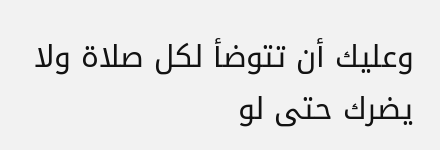وعليك أن تتوضأ لكل صلاة ولا يضرك حتى لو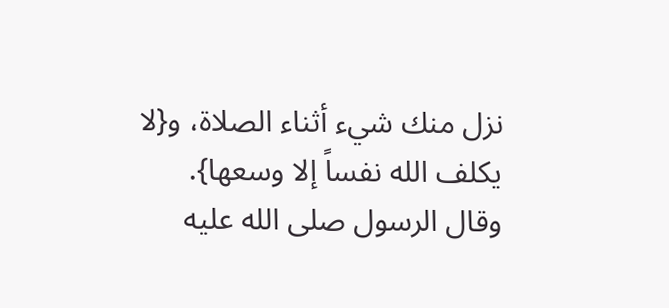نزل منك شيء أثناء الصلاة، و{لا يكلف الله نفساً إلا وسعها}.
وقال الرسول صلى الله عليه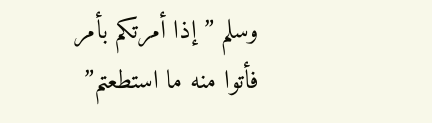وسلم ” إذا أمرتكم بأمر فأتوا منه ما استطعتم”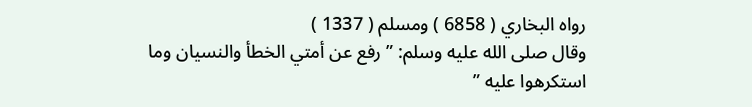رواه البخاري ( 6858 ) ومسلم ( 1337 )
وقال صلى الله عليه وسلم: ” رفع عن أمتي الخطأ والنسيان وما استكرهوا عليه ”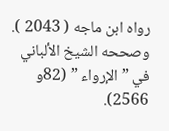رواه ابن ماجه ( 2043 ).
وصححه الشيخ الألباني في ” الإرواء ” (82و 2566).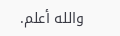والله أعلم.